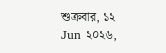শুক্রবার, ১২ Jun ২০২৬,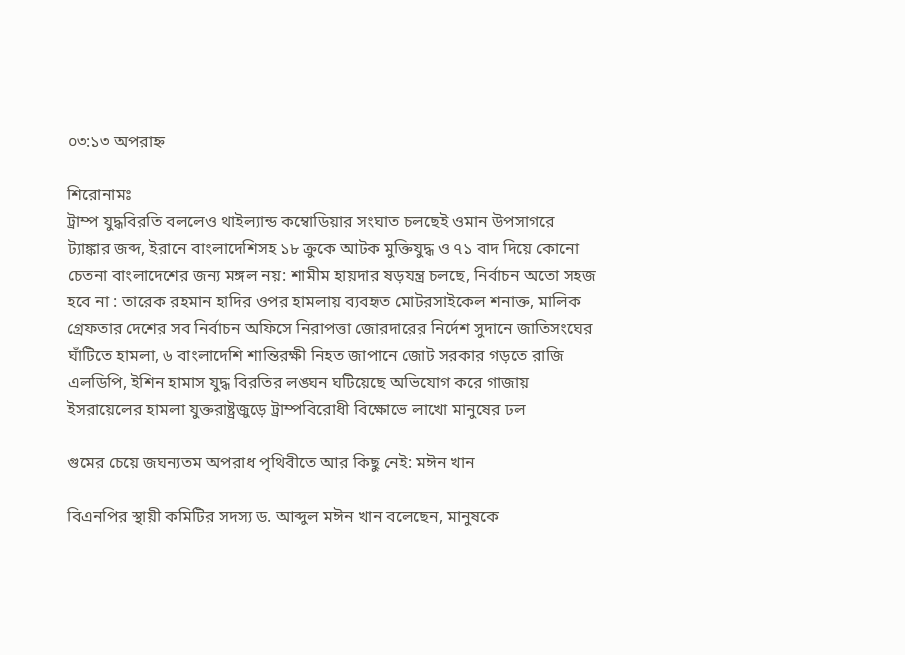০৩:১৩ অপরাহ্ন

শিরোনামঃ
ট্রাম্প যুদ্ধবিরতি বললেও থাইল্যান্ড কম্বোডিয়ার সংঘাত চলছেই ওমান উপসাগরে ট্যাঙ্কার জব্দ, ইরানে বাংলাদেশিসহ ১৮ ক্রুকে আটক মুক্তিযুদ্ধ ও ৭১ বাদ দিয়ে কোনো চেতনা বাংলাদেশের জন্য মঙ্গল নয়: শামীম হায়দার ষড়যন্ত্র চলছে, নির্বাচন অতো সহজ হবে না : তারেক রহমান হাদির ওপর হামলায় ব্যবহৃত মোটরসাইকেল শনাক্ত, মালিক গ্রেফতার দেশের সব নির্বাচন অফিসে নিরাপত্তা জোরদারের নির্দেশ সুদানে জাতিসংঘের ঘাঁটিতে হামলা, ৬ বাংলাদেশি শান্তিরক্ষী নিহত জাপানে জোট সরকার গড়তে রাজি এলডিপি, ইশিন হামাস যুদ্ধ বিরতির লঙ্ঘন ঘটিয়েছে অভিযোগ করে গাজায় ইসরায়েলের হামলা যুক্তরাষ্ট্রজুড়ে ট্রাম্পবিরোধী বিক্ষোভে লাখো মানুষের ঢল

গুমের চেয়ে জঘন্যতম অপরাধ পৃথিবীতে আর কিছু নেই: মঈন খান

বিএনপির স্থায়ী কমিটির সদস্য ড. আব্দুল মঈন খান বলেছেন, মানুষকে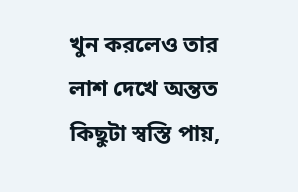খুন করলেও তার লাশ দেখে অন্তত কিছুটা স্বস্তি পায়,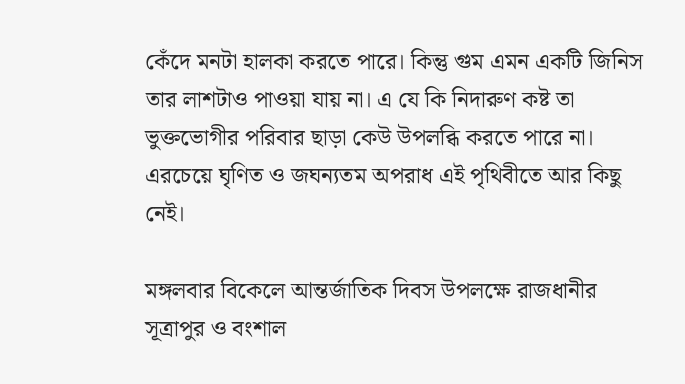কেঁদে মনটা হালকা করতে পারে। কিন্তু গুম এমন একটি জিনিস তার লাশটাও পাওয়া যায় না। এ যে কি নিদারুণ কষ্ট তা ভুক্তভোগীর পরিবার ছাড়া কেউ উপলব্ধি করতে পারে না। এরচেয়ে ঘৃণিত ও জঘন্যতম অপরাধ এই পৃথিবীতে আর কিছু নেই।

মঙ্গলবার বিকেলে আন্তর্জাতিক দিবস উপলক্ষে রাজধানীর সূত্রাপুর ও বংশাল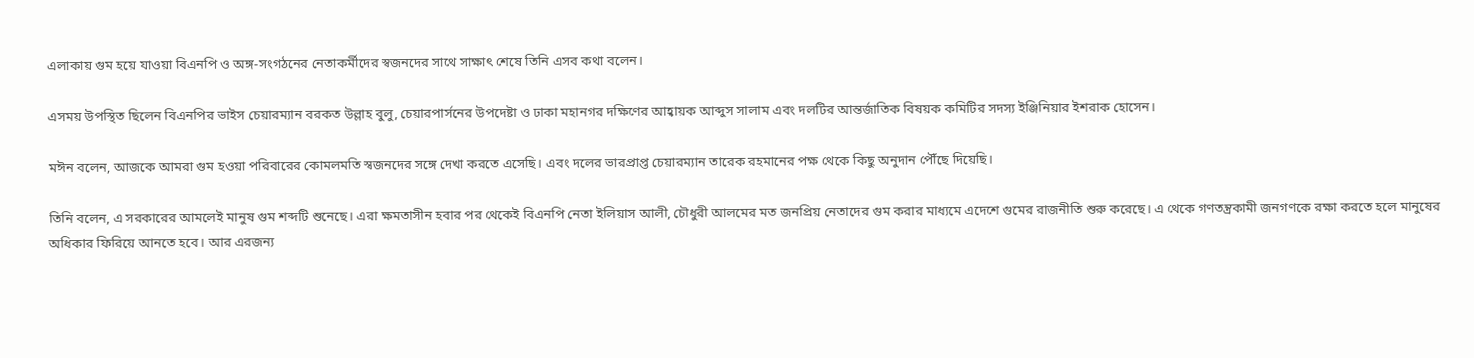এলাকায় গুম হয়ে যাওয়া বিএনপি ও অঙ্গ-সংগঠনের নেতাকর্মীদের স্বজনদের সাথে সাক্ষাৎ শেষে তিনি এসব কথা বলেন।

এসময় উপস্থিত ছিলেন বিএনপির ভাইস চেয়ারম্যান বরকত উল্লাহ বুলু, চেয়ারপার্সনের উপদেষ্টা ও ঢাকা মহানগর দক্ষিণের আহ্বায়ক আব্দুস সালাম এবং দলটির আন্তর্জাতিক বিষয়ক কমিটির সদস্য ইঞ্জিনিয়ার ইশরাক হোসেন।

মঈন বলেন, আজকে আমরা গুম হওয়া পরিবারের কোমলমতি স্বজনদের সঙ্গে দেখা করতে এসেছি। এবং দলের ভারপ্রাপ্ত চেয়ারম্যান তারেক রহমানের পক্ষ থেকে কিছু অনুদান পৌঁছে দিয়েছি।

তিনি বলেন, এ সরকারের আমলেই মানুষ গুম শব্দটি শুনেছে। এরা ক্ষমতাসীন হবার পর থেকেই বিএনপি নেতা ইলিয়াস আলী, চৌধুরী আলমের মত জনপ্রিয় নেতাদের গুম করার মাধ্যমে এদেশে গুমের রাজনীতি শুরু করেছে। এ থেকে গণতন্ত্রকামী জনগণকে রক্ষা করতে হলে মানুষের অধিকার ফিরিয়ে আনতে হবে। আর এরজন্য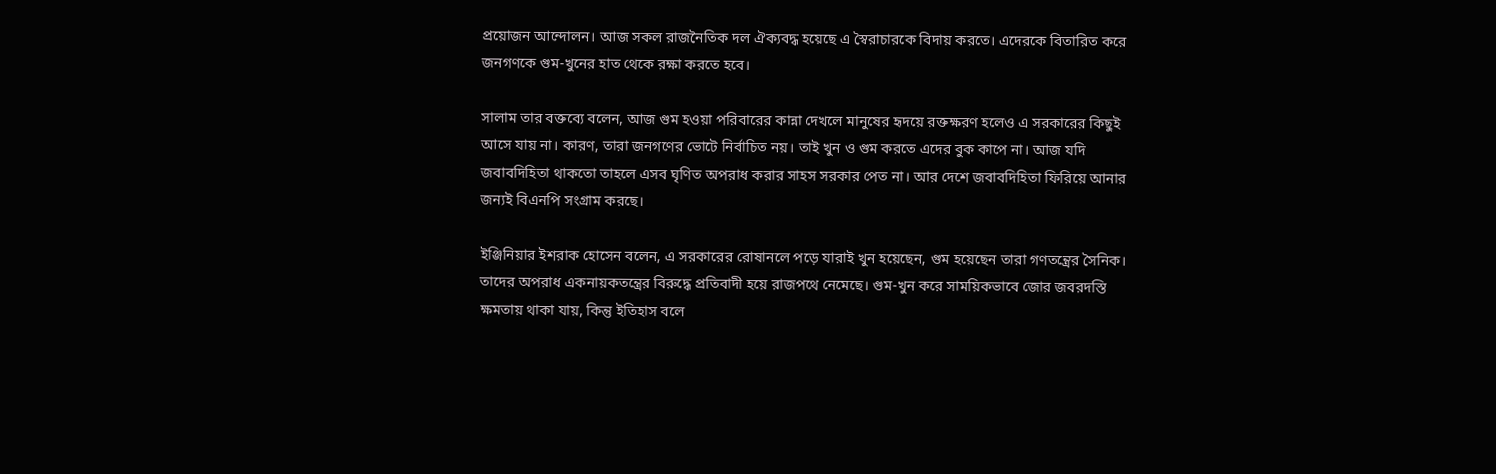প্রয়োজন আন্দোলন। আজ সকল রাজনৈতিক দল ঐক্যবদ্ধ হয়েছে এ স্বৈরাচারকে বিদায় করতে। এদেরকে বিতারিত করে জনগণকে গুম-খুনের হাত থেকে রক্ষা করতে হবে।

সালাম তার বক্তব্যে বলেন, আজ গুম হওয়া পরিবারের কান্না দেখলে মানুষের হৃদয়ে রক্তক্ষরণ হলেও এ সরকারের কিছুই আসে যায় না। কারণ, তারা জনগণের ভোটে নির্বাচিত নয়। তাই খুন ও গুম করতে এদের বুক কাপে না। আজ যদি জবাবদিহিতা থাকতো তাহলে এসব ঘৃণিত অপরাধ করার সাহস সরকার পেত না। আর দেশে জবাবদিহিতা ফিরিয়ে আনার জন্যই বিএনপি সংগ্রাম করছে।

ইঞ্জিনিয়ার ইশরাক হোসেন বলেন, এ সরকারের রোষানলে পড়ে যারাই খুন হয়েছেন, গুম হয়েছেন তারা গণতন্ত্রের সৈনিক। তাদের অপরাধ একনায়কতন্ত্রের বিরুদ্ধে প্রতিবাদী হয়ে রাজপথে নেমেছে। গুম-খুন করে সাময়িকভাবে জোর জবরদস্তি ক্ষমতায় থাকা যায়, কিন্তু ইতিহাস বলে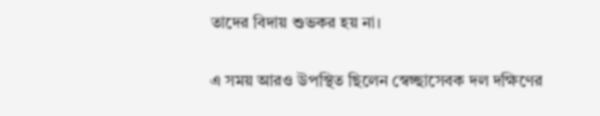তাদের বিদায় শুভকর হয় না।

এ সময় আরও উপস্থিত ছিলেন স্বেচ্ছাসেবক দল দক্ষিণের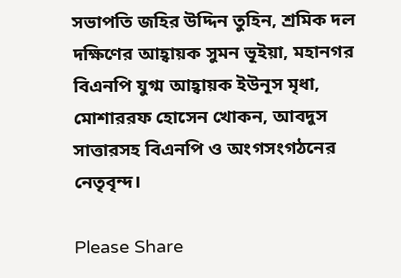সভাপতি জহির উদ্দিন তুহিন, শ্রমিক দল দক্ষিণের আহ্বায়ক সুমন ভূইয়া, মহানগর বিএনপি যুগ্ম আহ্বায়ক ইউনূস মৃধা, মোশাররফ হোসেন খোকন, আবদুস সাত্তারসহ বিএনপি ও অংগসংগঠনের নেতৃবৃন্দ।

Please Share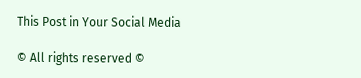This Post in Your Social Media

© All rights reserved ©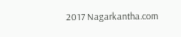2017 Nagarkantha.com